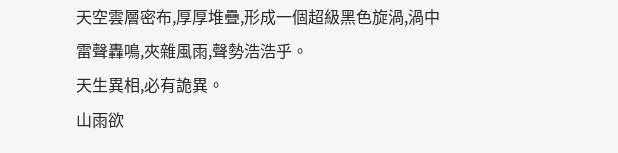天空雲層密布,厚厚堆疊,形成一個超級黑色旋渦,渦中雷聲轟鳴,夾雜風雨,聲勢浩浩乎。
天生異相,必有詭異。
山雨欲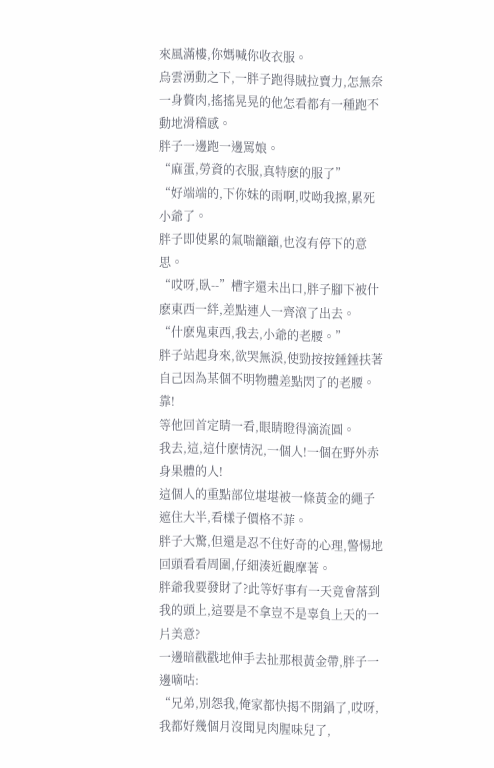來風滿樓,你媽喊你收衣服。
烏雲湧動之下,一胖子跑得賊拉賣力,怎無奈一身贅肉,搖搖晃晃的他怎看都有一種跑不動地滑稽感。
胖子一邊跑一邊罵娘。
“麻蛋,勞資的衣服,真特麽的服了”
“好端端的,下你妹的雨啊,哎呦我擦,累死小爺了。
胖子即使累的氣喘籲籲,也沒有停下的意思。
“哎呀,臥--”槽字還未出口,胖子腳下被什麽東西一絆,差點連人一齊滾了出去。
“什麽鬼東西,我去,小爺的老腰。”
胖子站起身來,欲哭無淚,使勁按按錘錘扶著自己因為某個不明物體差點閃了的老腰。
靠!
等他回首定睛一看,眼睛瞪得滴流圓。
我去,這,這什麽情況,一個人!一個在野外赤身果體的人!
這個人的重點部位堪堪被一條黃金的繩子遮住大半,看樣子價格不菲。
胖子大驚,但還是忍不住好奇的心理,警惕地回頭看看周圍,仔細湊近觀摩著。
胖爺我要發財了?此等好事有一天竟會落到我的頭上,這要是不拿豈不是辜負上天的一片美意?
一邊暗戳戳地伸手去扯那根黃金帶,胖子一邊嘀咕:
“兄弟,別怨我,俺家都快揭不開鍋了,哎呀,我都好幾個月沒聞見肉腥味兒了,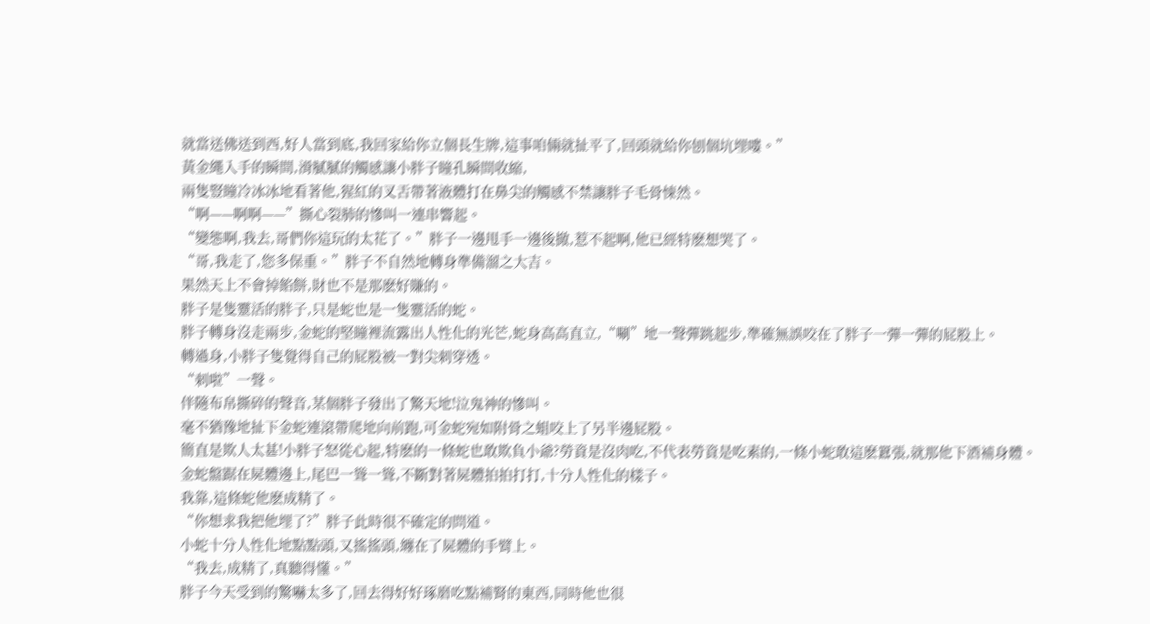就當送佛送到西,好人當到底,我回家給你立個長生牌,這事咱倆就扯平了,回頭就給你刨個坑埋嘍。”
黃金繩入手的瞬間,滑膩膩的觸感讓小胖子瞳孔瞬間收縮,
兩隻豎瞳冷冰冰地看著他,猩紅的叉舌帶著液體打在鼻尖的觸感不禁讓胖子毛骨悚然。
“啊——啊啊——”撕心裂肺的慘叫一連串響起。
“變態啊,我去,哥們你這玩的太花了。”胖子一邊甩手一邊後撤,惹不起啊,他已經特麽想哭了。
“哥,我走了,您多保重。”胖子不自然地轉身準備溜之大吉。
果然天上不會掉餡餅,財也不是那麽好賺的。
胖子是隻靈活的胖子,只是蛇也是一隻靈活的蛇。
胖子轉身沒走兩步,金蛇的堅瞳裡流露出人性化的光芒,蛇身高高直立,“唰”地一聲彈跳起步,準確無誤咬在了胖子一彈一彈的屁股上。
轉過身,小胖子隻覺得自己的屁股被一對尖刺穿透。
“刺啦”一聲。
伴隨布帛撕碎的聲音,某個胖子發出了驚天地!泣鬼神的慘叫。
毫不猶豫地扯下金蛇連滾帶爬地向前跑,可金蛇宛如附骨之蛆咬上了另半邊屁股。
簡直是欺人太甚!小胖子怒從心起,特麽的一條蛇也敢欺負小爺?勞資是沒肉吃,不代表勞資是吃素的,一條小蛇敢這麽囂張,就那他下酒補身體。
金蛇盤踞在屍體邊上,尾巴一聳一聳,不斷對著屍體拍拍打打,十分人性化的樣子。
我靠,這條蛇他麽成精了。
“你想求我把他埋了?”胖子此時很不確定的問道。
小蛇十分人性化地點點頭,又搖搖頭,纏在了屍體的手臂上。
“我去,成精了,真聽得懂。”
胖子今天受到的驚嚇太多了,回去得好好琢磨吃點補腎的東西,同時他也很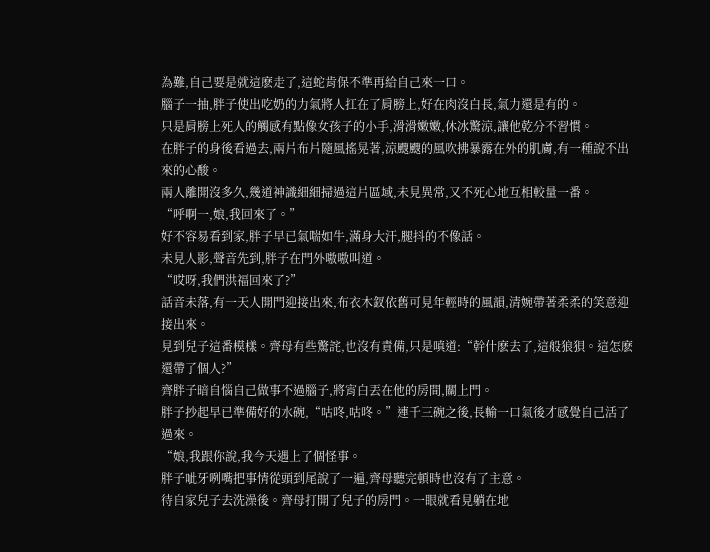為難,自己要是就這麽走了,這蛇肯保不準再給自己來一口。
腦子一抽,胖子使出吃奶的力氣將人扛在了肩膀上,好在肉沒白長,氣力還是有的。
只是肩膀上死人的觸感有點像女孩子的小手,滑滑嫩嫩,休冰驚涼,讓他乾分不習慣。
在胖子的身後看過去,兩片布片隨風搖晃著,涼颼颼的風吹拂暴露在外的肌膚,有一種說不出來的心酸。
兩人離開沒多久,幾道神識細細掃過這片區域,未見異常,又不死心地互相較量一番。
“呼啊一,娘,我回來了。”
好不容易看到家,胖子早已氣喘如牛,滿身大汗,腿抖的不像話。
未見人影,聲音先到,胖子在門外嗷嗷叫道。
“哎呀,我們洪福回來了?”
話音未落,有一天人開門迎接出來,布衣木釵依舊可見年輕時的風韻,清婉帶著柔柔的笑意迎接出來。
見到兒子這番模樣。齊母有些驚詫,也沒有責備,只是嗔道:“幹什麽去了,這般狼狽。這怎麽還帶了個人?”
齊胖子暗自惱自己做事不過腦子,將宵白丟在他的房間,關上門。
胖子抄起早已準備好的水碗,“咕咚,咕咚。”連千三碗之後,長輸一口氣後才感覺自己活了過來。
“娘,我跟你說,我今天遇上了個怪事。
胖子呲牙咧嘴把事情從頭到尾說了一遍,齊母聽完頓時也沒有了主意。
待自家兒子去洗澡後。齊母打開了兒子的房門。一眼就看見躺在地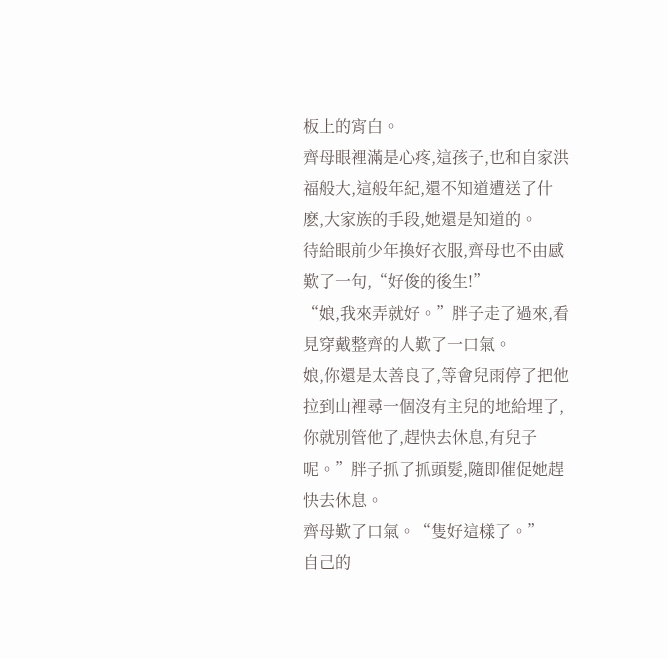板上的宵白。
齊母眼裡滿是心疼,這孩子,也和自家洪福般大,這般年紀,還不知道遭送了什麽,大家族的手段,她還是知道的。
待給眼前少年換好衣服,齊母也不由感歎了一句,“好俊的後生!”
“娘,我來弄就好。”胖子走了過來,看見穿戴整齊的人歎了一口氣。
娘,你還是太善良了,等會兒雨停了把他拉到山裡尋一個沒有主兒的地給埋了,你就別管他了,趕快去休息,有兒子呢。”胖子抓了抓頭髮,隨即催促她趕快去休息。
齊母歎了口氣。“隻好這樣了。”
自己的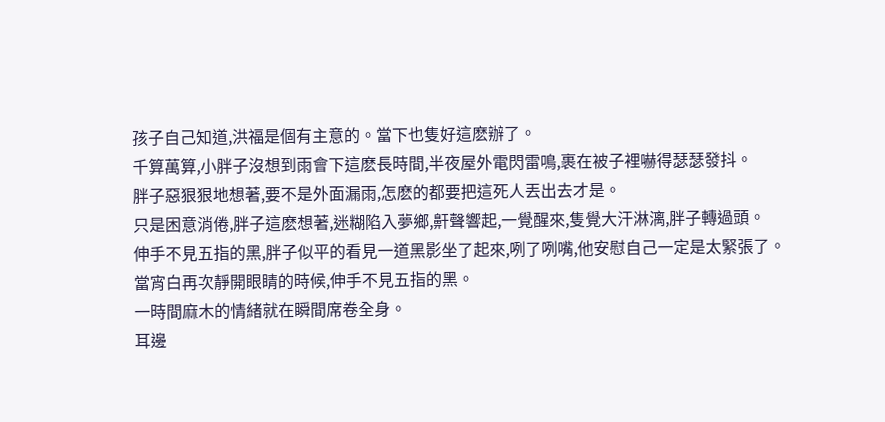孩子自己知道,洪福是個有主意的。當下也隻好這麽辦了。
千算萬算,小胖子沒想到雨會下這麽長時間,半夜屋外電閃雷鳴,裹在被子裡嚇得瑟瑟發抖。
胖子惡狠狠地想著,要不是外面漏雨,怎麽的都要把這死人丟出去才是。
只是困意消倦,胖子這麽想著,迷糊陷入夢鄉,鼾聲響起,一覺醒來,隻覺大汗淋漓,胖子轉過頭。
伸手不見五指的黑,胖子似平的看見一道黑影坐了起來,咧了咧嘴,他安慰自己一定是太緊張了。
當宵白再次靜開眼睛的時候,伸手不見五指的黑。
一時間麻木的情緒就在瞬間席卷全身。
耳邊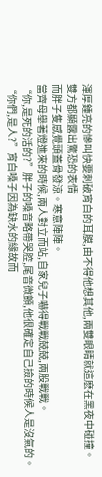渾厚鍾亮的慘叫快要刺破宵白的耳膜,由不得他想其他,兩雙眼睛就這麽在黑夜中碰撞。
雙方都顯露出驚恐的表情
而胖子隻感覺頭蓋骨發涼。寒意陣陣。
當齊母舉著燈進來的時候,兩人對立而站,自家兒子嚇得戰戰兢兢,兩股戰戰。
“你,是死的活的?”胖子的嗓音略帶哭腔,尾音微顫,他很確定自己撿的時候人是沒氣的。
“你們,是人?”宵白嗓子因為缺水的緣故而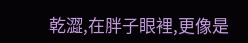乾澀,在胖子眼裡,更像是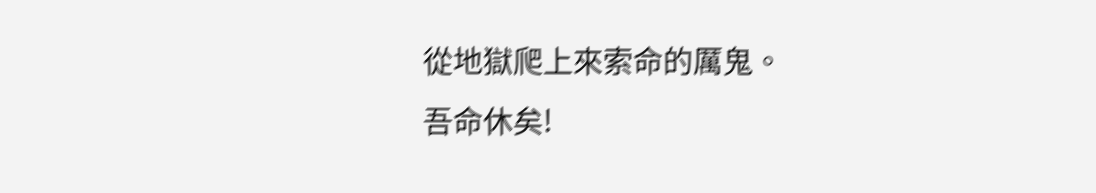從地獄爬上來索命的厲鬼。
吾命休矣!